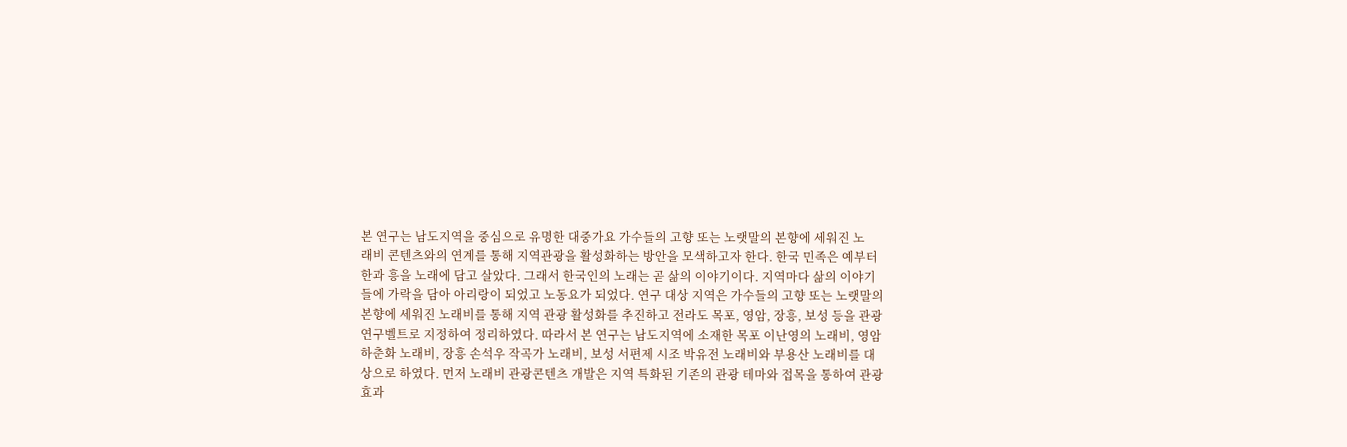본 연구는 남도지역을 중심으로 유명한 대중가요 가수들의 고향 또는 노랫말의 본향에 세워진 노
래비 콘텐츠와의 연계를 통해 지역관광을 활성화하는 방안을 모색하고자 한다. 한국 민족은 예부터
한과 흥을 노래에 담고 살았다. 그래서 한국인의 노래는 곧 삶의 이야기이다. 지역마다 삶의 이야기
들에 가락을 담아 아리랑이 되었고 노동요가 되었다. 연구 대상 지역은 가수들의 고향 또는 노랫말의
본향에 세워진 노래비를 통해 지역 관광 활성화를 추진하고 전라도 목포, 영암, 장흥, 보성 등을 관광
연구벨트로 지정하여 정리하였다. 따라서 본 연구는 남도지역에 소재한 목포 이난영의 노래비, 영암
하춘화 노래비, 장흥 손석우 작곡가 노래비, 보성 서편제 시조 박유전 노래비와 부용산 노래비를 대
상으로 하였다. 먼저 노래비 관광콘텐츠 개발은 지역 특화된 기존의 관광 테마와 접목을 통하여 관광
효과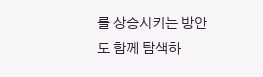를 상승시키는 방안도 함께 탐색하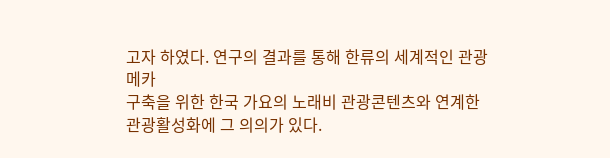고자 하였다. 연구의 결과를 통해 한류의 세계적인 관광 메카
구축을 위한 한국 가요의 노래비 관광콘텐츠와 연계한 관광활성화에 그 의의가 있다.